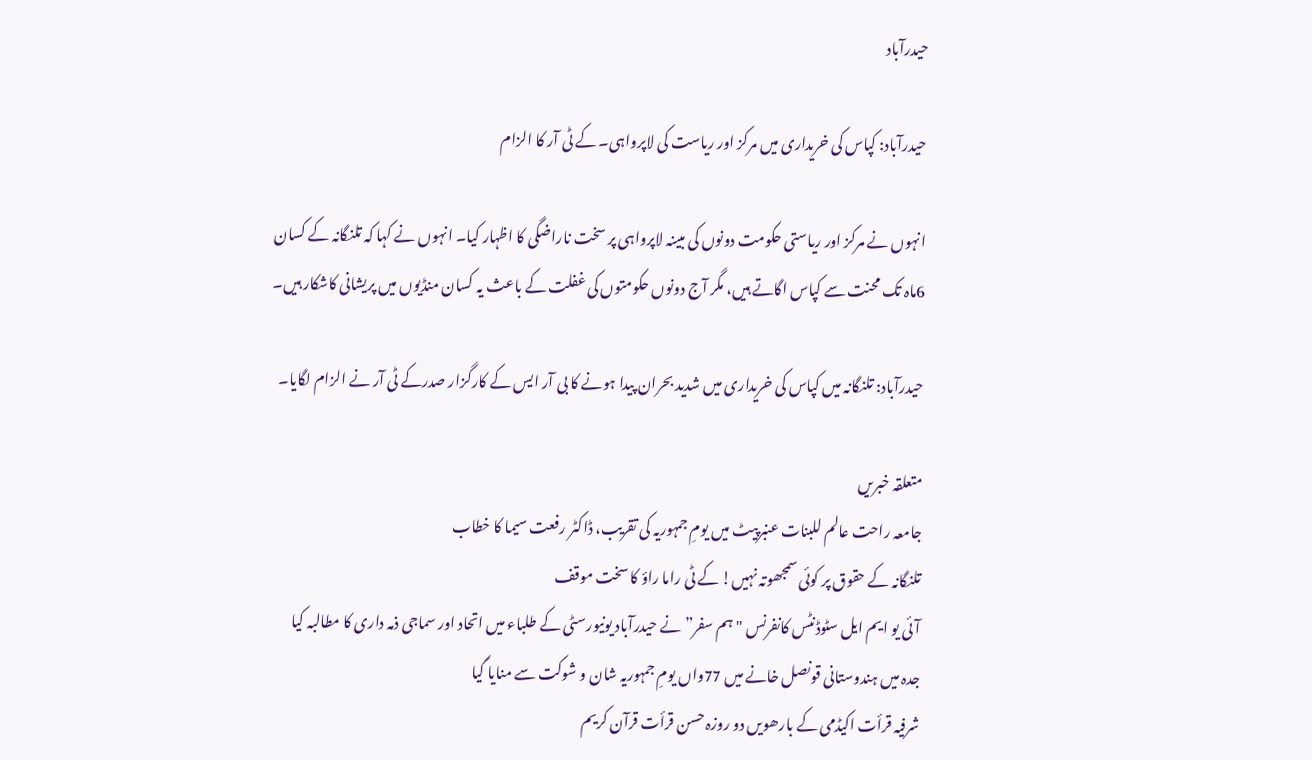حیدرآباد

حیدرآباد: کپاس کی خریداری میں مرکز اور ریاست کی لاپرواہی۔ کے ٹی آر کا الزام

انہوں نے مرکز اور ریاستی حکومت دونوں کی مبینہ لاپرواہی پر سخت ناراضگی کا اظہار کیا۔ انہوں نے کہا کہ تلنگانہ کے کسان 6ماہ تک محنت سے کپاس اگاتے ہیں، مگر آج دونوں حکومتوں کی غفلت کے باعث یہ کسان منڈیوں میں پریشانی کاشکار ہیں۔

حیدرآباد: تلنگانہ میں کپاس کی خریداری میں شدید بحران پیدا ہونے کا بی آر ایس کے کارگزار صدرکے ٹی آر نے الزام لگایا۔

متعلقہ خبریں
جامعہ راحت عالم للبنات عنبرپیٹ میں یومِ جمہوریہ کی تقریب، ڈاکٹر رفعت سیما کا خطاب
تلنگانہ کے حقوق پر کوئی سمجھوتہ نہیں! کے ٹی راما راؤ کا سخت موقف
آئی یو ایم ایل سٹوڈنٹس کانفرنس "ہم سفر” نے حیدرآباد یونیورسٹی کے طلباء میں اتحاد اور سماجی ذمہ داری کا مطالبہ کیا
جدہ میں ہندوستانی قونصل خانے میں 77واں یومِ جمہوریہ شان و شوکت سے منایا گیا
شرفیہ قرأت اکیڈمی کے بارھویں دو روزہ حسن قرأت قرآن کریم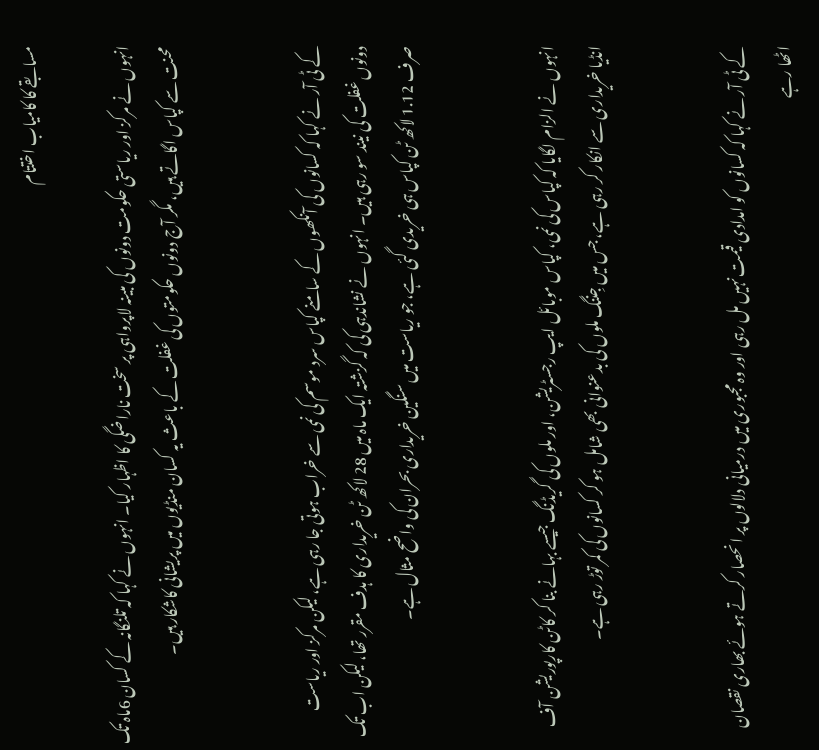مسابقے کا کامیاب اختتام

انہوں نے مرکز اور ریاستی حکومت دونوں کی مبینہ لاپرواہی پر سخت ناراضگی کا اظہار کیا۔ انہوں نے کہا کہ تلنگانہ کے کسان 6ماہ تک محنت سے کپاس اگاتے ہیں، مگر آج دونوں حکومتوں کی غفلت کے باعث یہ کسان منڈیوں میں پریشانی کاشکار ہیں۔


کے ٹی آر نے کہا کہ کسانوں کی آنکھوں کے سامنے کپاس سرد موسم کی نمی سے خراب ہوتی جا رہی ہے، لیکن مرکز اور ریاست دونوں غفلت کی نیند سو رہی ہیں۔ انہوں نے نشاندہی کی کہ گزشتہ ایک ماہ میں 28 لاکھ ٹن خریداری کا ہدف مقرر تھا، لیکن اب تک صرف 1.12 لاکھ ٹن کپاس ہی خریدی گئی ہے، جو ریاست میں سنگین خریداری بحران کی واضح مثال ہے۔


انہوں نے الزام لگایا کہ کپاس کی نمی، کپاس موبائل ایپ رجسٹریشن، اور ملوں کی گریڈنگ جیسے بہانے بنا کر کاٹن کارپوریشن آف انڈیا خریداری سے انکار کر رہی ہے، جس میں جِننگ ملوں کی بدعنوانی بھی شامل ہو کر کسانوں کی کمر توڑ رہی ہے۔


کے ٹی آر نے کہا کہ کسانوں کو امدادی قیمت نہیں مل رہی اور وہ مجبوری میں درمیانی دلالوں پر انحصار کرتے ہوئے بھاری نقصان اٹھا رہے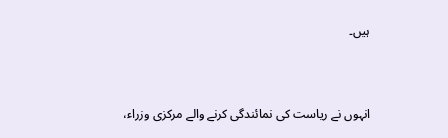ہیں۔


انہوں نے ریاست کی نمائندگی کرنے والے مرکزی وزراء،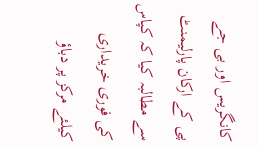کانگریس اور بی جے پی کے ارکان پارلیمنٹ سے مطالبہ کیا کہ کپاس کی فوری خریداری کیلئے مرکز پر دباؤ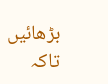بڑھائیں تاکہ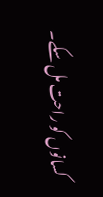کسانوں کو راحت مل سکے۔